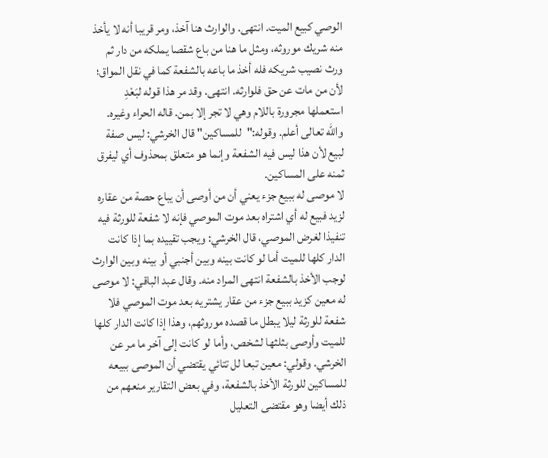الوصي كبيع الميت. انتهى. والوارث هنا آخذ، ومر قريبا أنه لا يأخذ منه شريك موروثه، ومثل ما هنا من باع شقصا يملكه من دار ثم ورث نصيب شريكه فله أخذ ما باعه بالشفعة كما في نقل المواق؛ لأن من مات عن حق فلوارثه. انتهى. وقد مر هذا قوله لبَعْدِ استعملها مجرورة باللام وهي لا تجر إلا بمن. قاله الحراء وغيره. والله تعالى أعلم. وقوله:"للمساكين" قال الخرشي: ليس صفة لبيع لأن هذا ليس فيه الشفعة وإنما هو متعلق بمحذوف أي ليفرق ثمنه على المساكين.
لا موصى له ببيع جزء يعني أن من أوصى أن يباع حصة من عقاره لزيد فبيع له أي اشتراه بعد موت الموصي فإنه لا شفعة للورثة فيه تنفيذا لغرض الموصي، قال الخرشي: ويجب تقييده بما إذا كانت الدار كلها للميت أما لو كانت بينه وبين أجنبي أو بينه وبين الوارث لوجب الأخذ بالشفعة انتهى المراد منه. وقال عبد الباقي: لا موصى له معين كزيد ببيع جزء من عقار يشتريه بعد موت الموصي فلا شفعة للورثة ليلا يبطل ما قصده موروثهم، وهذا إذا كانت الدار كلها للميت وأوصى بثلثها لشخص، وأما لو كانت إلى آخر ما مر عن الخرشي. وقولي: معين تبعا لل تتائي يقتضي أن الموصى ببيعه للمساكين للورثة الأخذ بالشفعة، وفي بعض التقارير منعهم من ذلك أيضا وهو مقتضى التعليل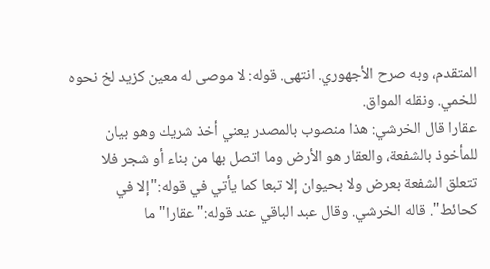المتقدم، وبه صرح الأجهوري. انتهى. قوله: لا موصى له معين كزيد لخ نحوه للخمي. ونقله المواق.
عقارا قال الخرشي: هذا منصوب بالمصدر يعني أخذ شريك وهو بيان للمأخوذ بالشفعة، والعقار هو الأرض وما اتصل بها من بناء أو شجر فلا تتعلق الشفعة بعرض ولا بحيوان إلا تبعا كما يأتي في قوله:"إلا في كحائط". قاله الخرشي. وقال عبد الباقي عند قوله:"عقارا" ما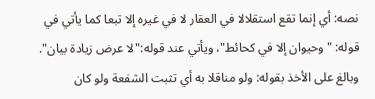نصه: أي إنما تقع استقلالا في العقار لا في غيره إلا تبعا كما يأتي في قوله: "وحيوان إلا في كحائط"، ويأتي عند قوله:"لا عرض زيادة بيان". وبالغ على الأخذ بقوله: ولو مناقلا به أي تثبت الشفعة ولو كان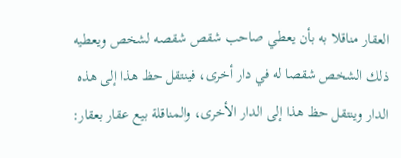العقار مناقلا به بأن يعطي صاحب شقص شقصه لشخص ويعطيه ذلك الشخص شقصا له في دار أخرى، فينتقل حظ هذا إلى هذه الدار وينتقل حظ هذا إلى الدار الأخرى، والمناقلة بيع عقار بعقار: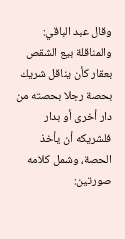وقال عبد الباقي: والمناقلة بيع الشقص بعقار كأن يناقل شريك بحصة رجلا بحصته من دار أخرى أو بدار فلشريكه أن يأخذ الحصة، وشمل كلامه صورتين: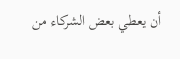أن يعطي بعض الشركاء من